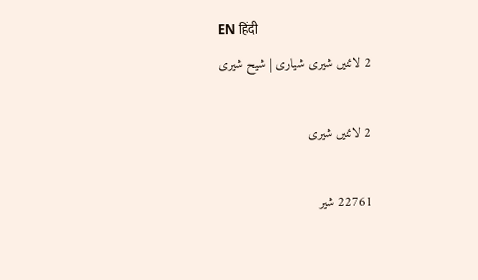EN हिंदी
2 لائنیں شیری شیاری | شیح شیری

2 لائنیں شیری

22761 شیر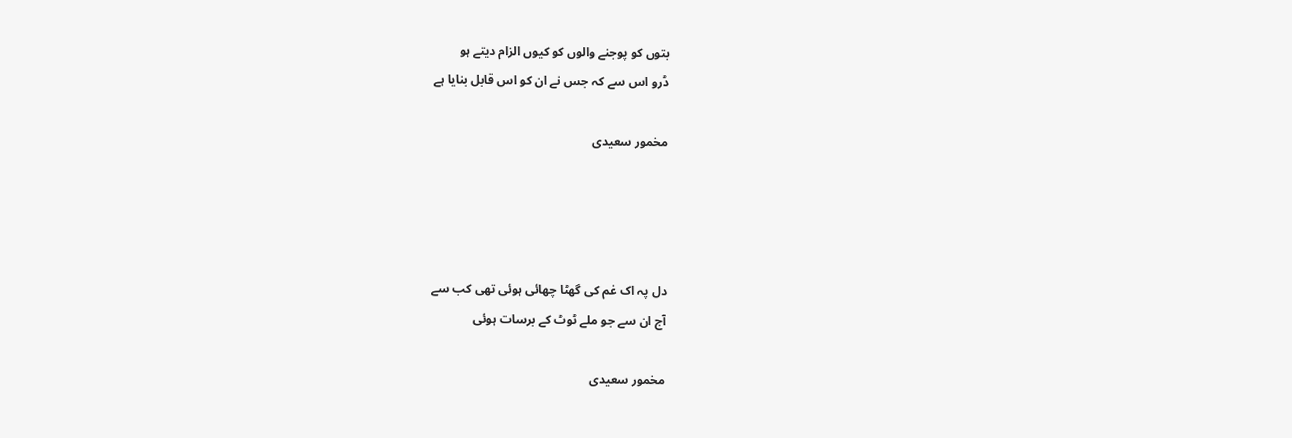بتوں کو پوجنے والوں کو کیوں الزام دیتے ہو
ڈرو اس سے کہ جس نے ان کو اس قابل بنایا ہے

مخمور سعیدی




دل پہ اک غم کی گھٹا چھائی ہوئی تھی کب سے
آج ان سے جو ملے ٹوٹ کے برسات ہوئی

مخمور سعیدی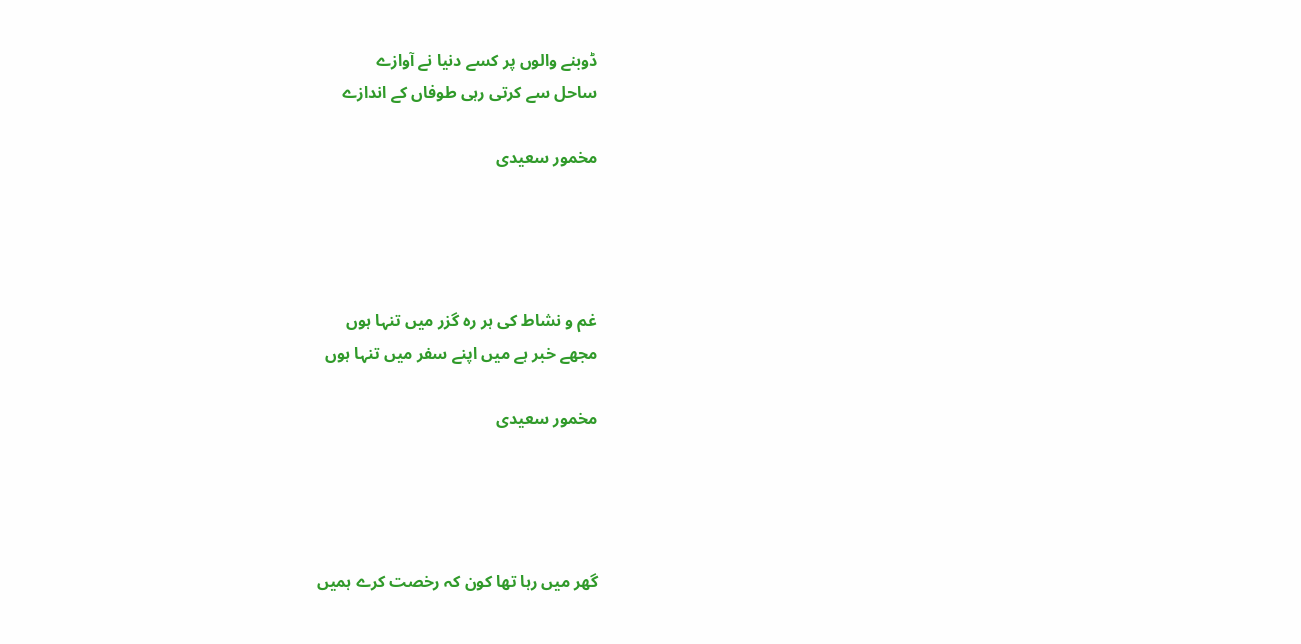ڈوبنے والوں پر کسے دنیا نے آوازے
ساحل سے کرتی رہی طوفاں کے اندازے

مخمور سعیدی




غم و نشاط کی ہر رہ گزر میں تنہا ہوں
مجھے خبر ہے میں اپنے سفر میں تنہا ہوں

مخمور سعیدی




گھر میں رہا تھا کون کہ رخصت کرے ہمیں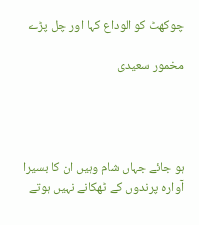چوکھٹ کو الوداع کہا اور چل پڑے

مخمور سعیدی




ہو جائے جہاں شام وہیں ان کا بسیرا
آوارہ پرندوں کے ٹھکانے نہیں ہوتے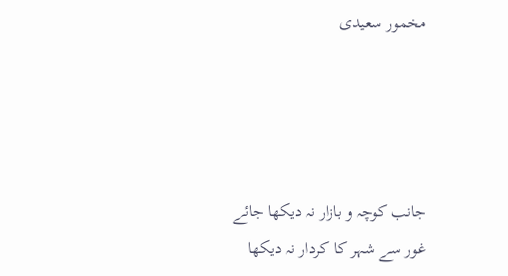مخمور سعیدی




جانب کوچہ و بازار نہ دیکھا جائے
غور سے شہر کا کردار نہ دیکھا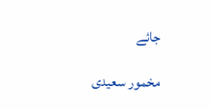جائے

مخمور سعیدی